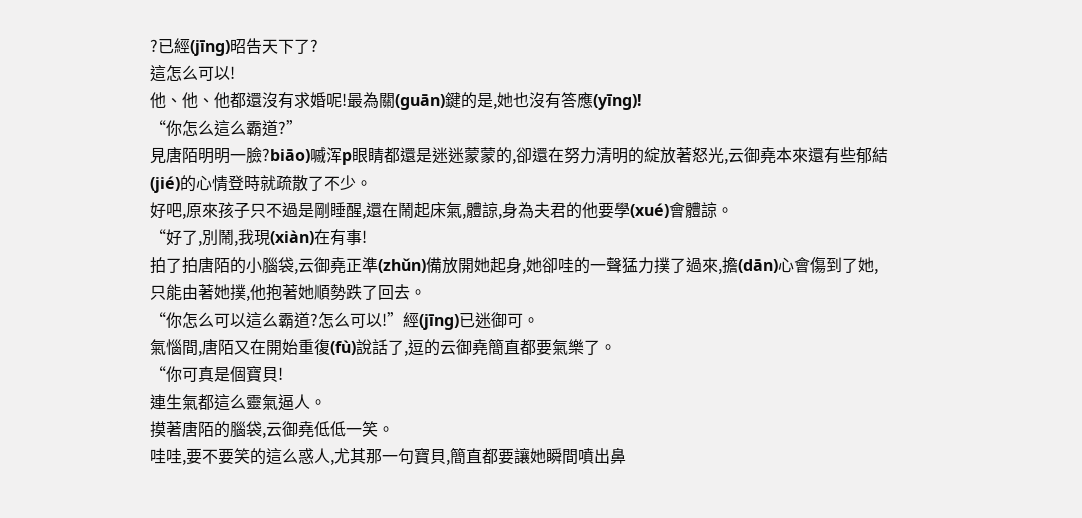?已經(jīng)昭告天下了?
這怎么可以!
他、他、他都還沒有求婚呢!最為關(guān)鍵的是,她也沒有答應(yīng)!
“你怎么這么霸道?”
見唐陌明明一臉?biāo)嘁浑p眼睛都還是迷迷蒙蒙的,卻還在努力清明的綻放著怒光,云御堯本來還有些郁結(jié)的心情登時就疏散了不少。
好吧,原來孩子只不過是剛睡醒,還在鬧起床氣,體諒,身為夫君的他要學(xué)會體諒。
“好了,別鬧,我現(xiàn)在有事!
拍了拍唐陌的小腦袋,云御堯正準(zhǔn)備放開她起身,她卻哇的一聲猛力撲了過來,擔(dān)心會傷到了她,只能由著她撲,他抱著她順勢跌了回去。
“你怎么可以這么霸道?怎么可以!”經(jīng)已迷御可。
氣惱間,唐陌又在開始重復(fù)說話了,逗的云御堯簡直都要氣樂了。
“你可真是個寶貝!
連生氣都這么靈氣逼人。
摸著唐陌的腦袋,云御堯低低一笑。
哇哇,要不要笑的這么惑人,尤其那一句寶貝,簡直都要讓她瞬間噴出鼻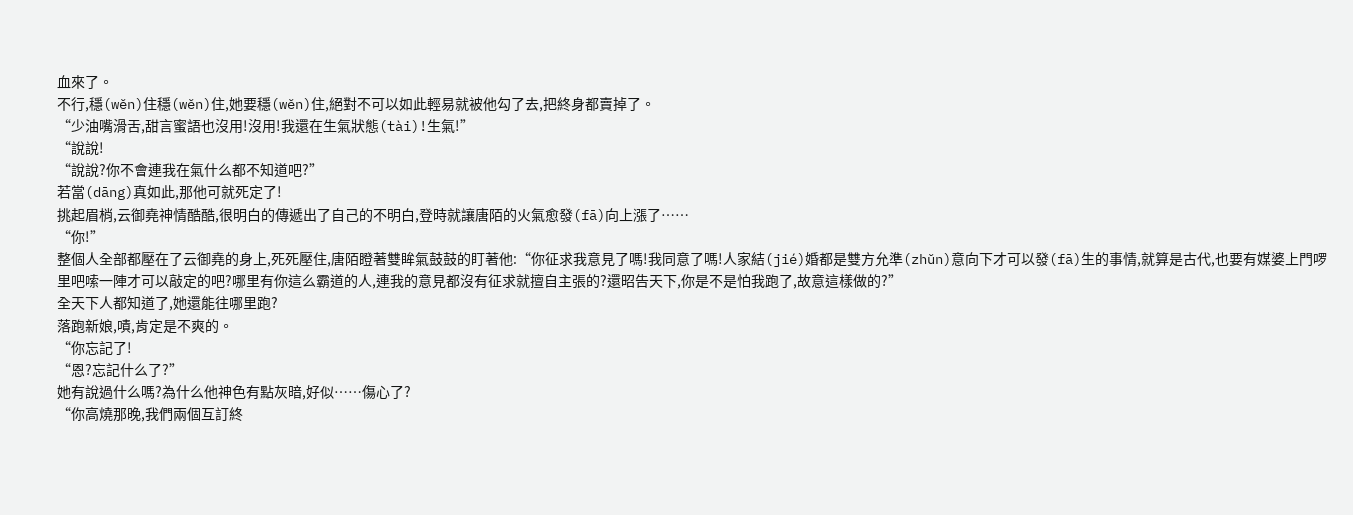血來了。
不行,穩(wěn)住穩(wěn)住,她要穩(wěn)住,絕對不可以如此輕易就被他勾了去,把終身都賣掉了。
“少油嘴滑舌,甜言蜜語也沒用!沒用!我還在生氣狀態(tài)!生氣!”
“說說!
“說說?你不會連我在氣什么都不知道吧?”
若當(dāng)真如此,那他可就死定了!
挑起眉梢,云御堯神情酷酷,很明白的傳遞出了自己的不明白,登時就讓唐陌的火氣愈發(fā)向上漲了……
“你!”
整個人全部都壓在了云御堯的身上,死死壓住,唐陌瞪著雙眸氣鼓鼓的盯著他:“你征求我意見了嗎!我同意了嗎!人家結(jié)婚都是雙方允準(zhǔn)意向下才可以發(fā)生的事情,就算是古代,也要有媒婆上門啰里吧嗦一陣才可以敲定的吧?哪里有你這么霸道的人,連我的意見都沒有征求就擅自主張的?還昭告天下,你是不是怕我跑了,故意這樣做的?”
全天下人都知道了,她還能往哪里跑?
落跑新娘,嘖,肯定是不爽的。
“你忘記了!
“恩?忘記什么了?”
她有說過什么嗎?為什么他神色有點灰暗,好似……傷心了?
“你高燒那晚,我們兩個互訂終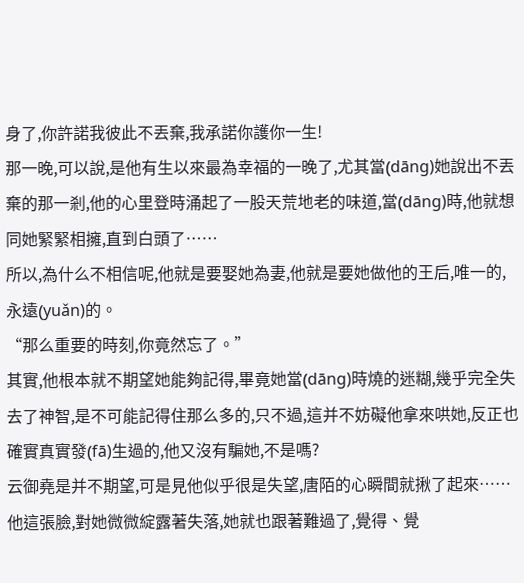身了,你許諾我彼此不丟棄,我承諾你護你一生!
那一晚,可以說,是他有生以來最為幸福的一晚了,尤其當(dāng)她說出不丟棄的那一剎,他的心里登時涌起了一股天荒地老的味道,當(dāng)時,他就想同她緊緊相擁,直到白頭了……
所以,為什么不相信呢,他就是要娶她為妻,他就是要她做他的王后,唯一的,永遠(yuǎn)的。
“那么重要的時刻,你竟然忘了。”
其實,他根本就不期望她能夠記得,畢竟她當(dāng)時燒的迷糊,幾乎完全失去了神智,是不可能記得住那么多的,只不過,這并不妨礙他拿來哄她,反正也確實真實發(fā)生過的,他又沒有騙她,不是嗎?
云御堯是并不期望,可是見他似乎很是失望,唐陌的心瞬間就揪了起來……
他這張臉,對她微微綻露著失落,她就也跟著難過了,覺得、覺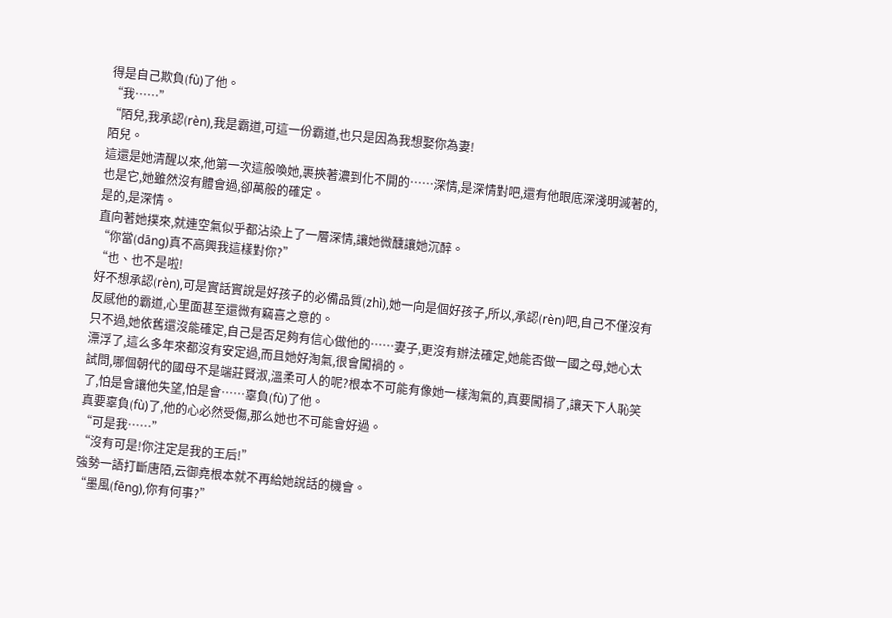得是自己欺負(fù)了他。
“我……”
“陌兒,我承認(rèn),我是霸道,可這一份霸道,也只是因為我想娶你為妻!
陌兒。
這還是她清醒以來,他第一次這般喚她,裹挾著濃到化不開的……深情,是深情對吧,還有他眼底深淺明滅著的,也是它,她雖然沒有體會過,卻萬般的確定。
是的,是深情。
直向著她撲來,就連空氣似乎都沾染上了一層深情,讓她微醺讓她沉醉。
“你當(dāng)真不高興我這樣對你?”
“也、也不是啦!
好不想承認(rèn),可是實話實說是好孩子的必備品質(zhì),她一向是個好孩子,所以,承認(rèn)吧,自己不僅沒有反感他的霸道,心里面甚至還微有竊喜之意的。
只不過,她依舊還沒能確定,自己是否足夠有信心做他的……妻子,更沒有辦法確定,她能否做一國之母,她心太漂浮了,這么多年來都沒有安定過,而且她好淘氣,很會闖禍的。
試問,哪個朝代的國母不是端莊賢淑,溫柔可人的呢?根本不可能有像她一樣淘氣的,真要闖禍了,讓天下人恥笑了,怕是會讓他失望,怕是會……辜負(fù)了他。
真要辜負(fù)了,他的心必然受傷,那么她也不可能會好過。
“可是我……”
“沒有可是!你注定是我的王后!”
強勢一語打斷唐陌,云御堯根本就不再給她說話的機會。
“墨風(fēng),你有何事?”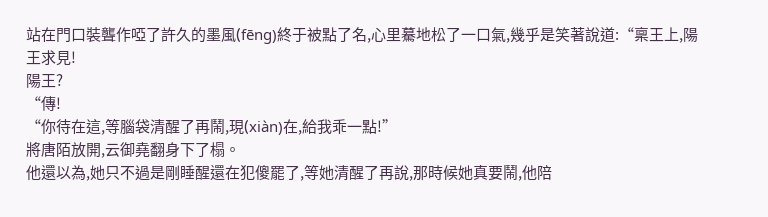站在門口裝聾作啞了許久的墨風(fēng)終于被點了名,心里驀地松了一口氣,幾乎是笑著說道:“稟王上,陽王求見!
陽王?
“傳!
“你待在這,等腦袋清醒了再鬧,現(xiàn)在,給我乖一點!”
將唐陌放開,云御堯翻身下了榻。
他還以為,她只不過是剛睡醒還在犯傻罷了,等她清醒了再說,那時候她真要鬧,他陪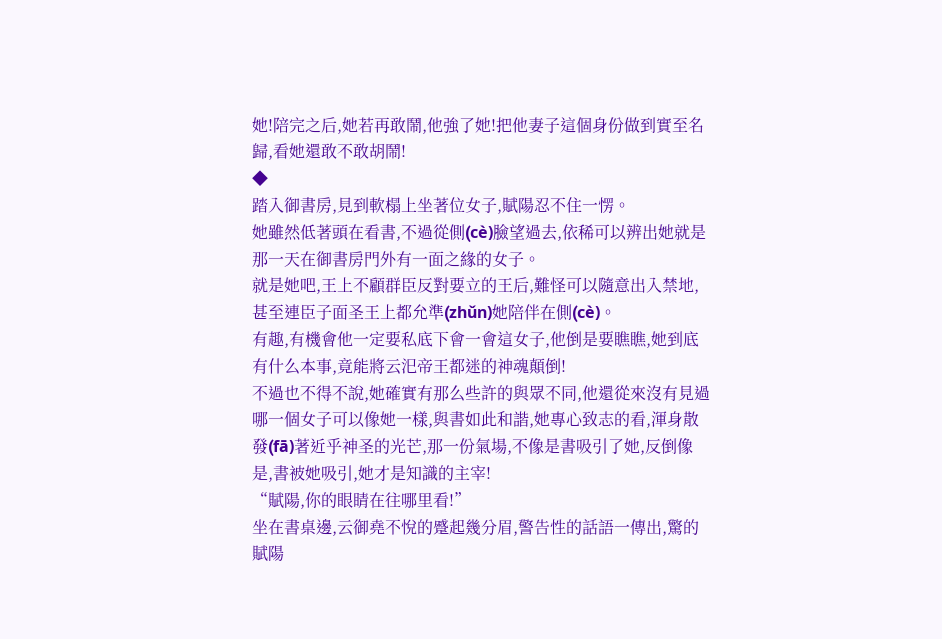她!陪完之后,她若再敢鬧,他強了她!把他妻子這個身份做到實至名歸,看她還敢不敢胡鬧!
◆
踏入御書房,見到軟榻上坐著位女子,賦陽忍不住一愣。
她雖然低著頭在看書,不過從側(cè)臉望過去,依稀可以辨出她就是那一天在御書房門外有一面之緣的女子。
就是她吧,王上不顧群臣反對要立的王后,難怪可以隨意出入禁地,甚至連臣子面圣王上都允準(zhǔn)她陪伴在側(cè)。
有趣,有機會他一定要私底下會一會這女子,他倒是要瞧瞧,她到底有什么本事,竟能將云汜帝王都迷的神魂顛倒!
不過也不得不說,她確實有那么些許的與眾不同,他還從來沒有見過哪一個女子可以像她一樣,與書如此和諧,她專心致志的看,渾身散發(fā)著近乎神圣的光芒,那一份氣場,不像是書吸引了她,反倒像是,書被她吸引,她才是知識的主宰!
“賦陽,你的眼睛在往哪里看!”
坐在書桌邊,云御堯不悅的蹙起幾分眉,警告性的話語一傳出,驚的賦陽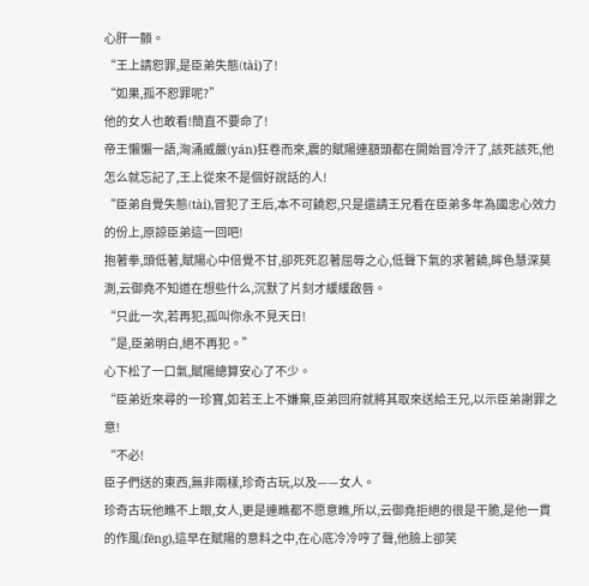心肝一顫。
“王上請恕罪,是臣弟失態(tài)了!
“如果,孤不恕罪呢?”
他的女人也敢看!簡直不要命了!
帝王懶懶一語,洶涌威嚴(yán)狂卷而來,震的賦陽連額頭都在開始冒冷汗了,該死該死,他怎么就忘記了,王上從來不是個好說話的人!
“臣弟自覺失態(tài),冒犯了王后,本不可饒恕,只是還請王兄看在臣弟多年為國忠心效力的份上,原諒臣弟這一回吧!
抱著拳,頭低著,賦陽心中倍覺不甘,卻死死忍著屈辱之心,低聲下氣的求著饒,眸色慧深莫測,云御堯不知道在想些什么,沉默了片刻才緩緩啟唇。
“只此一次,若再犯,孤叫你永不見天日!
“是,臣弟明白,絕不再犯。”
心下松了一口氣,賦陽總算安心了不少。
“臣弟近來尋的一珍寶,如若王上不嫌棄,臣弟回府就將其取來送給王兄,以示臣弟謝罪之意!
“不必!
臣子們送的東西,無非兩樣,珍奇古玩,以及——女人。
珍奇古玩他瞧不上眼,女人,更是連瞧都不愿意瞧,所以,云御堯拒絕的很是干脆,是他一貫的作風(fēng),這早在賦陽的意料之中,在心底冷冷哼了聲,他臉上卻笑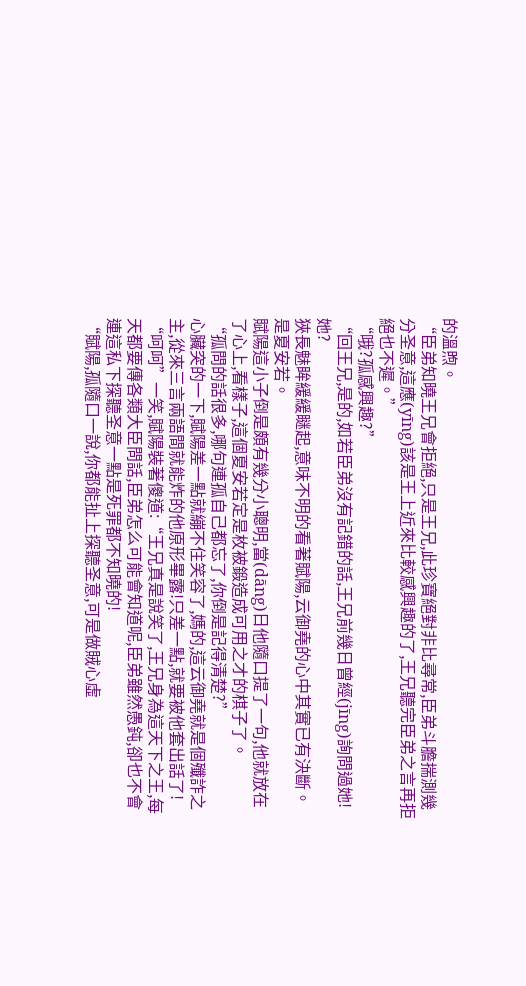的溫煦。
“臣弟知曉王兄會拒絕,只是王兄,此珍寶絕對非比尋常,臣弟斗膽揣測幾分圣意,這應(yīng)該是王上近來比較感興趣的了,王兄聽完臣弟之言再拒絕也不遲。”
“哦?孤感興趣?”
“回王兄,是的,如若臣弟沒有記錯的話,王兄前幾日曾經(jīng)詢問過她!
她?
狹長魅眸緩緩瞇起,意味不明的看著賦陽,云御堯的心中其實已有決斷。
是夏安若。
賦陽這小子倒是頗有幾分小聰明,當(dāng)日他隨口提了一句,他就放在了心上,看樣子,這個夏安若定是枚被鍛造成可用之才的棋子了。
“孤問的話很多,哪句連孤自己都忘了,你倒是記得清楚?”
心臟突的一下,賦陽差一點就繃不住笑容了,媽的,這云御堯就是個殲詐之主,從來三言兩語間就能炸的他原形畢露!只差一點,就要被他套出話了!
“呵呵”一笑,賦陽裝著傻道:“王兄真是說笑了,王兄身為這天下之王,每天都要傳各類大臣問話,臣弟怎么可能會知道呢,臣弟雖然愚鈍,卻也不會連這私下探聽圣意一點是死罪都不知曉的!
“賦陽,孤隨口一說,你都能扯上探聽圣意,可是做賊心虛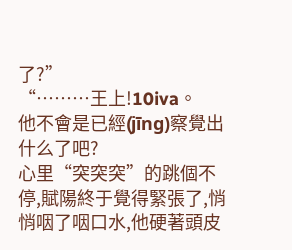了?”
“………王上!10iva。
他不會是已經(jīng)察覺出什么了吧?
心里“突突突”的跳個不停,賦陽終于覺得緊張了,悄悄咽了咽口水,他硬著頭皮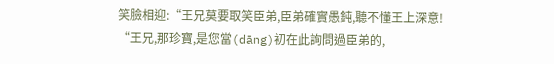笑臉相迎:“王兄莫要取笑臣弟,臣弟確實愚鈍,聽不懂王上深意!
“王兄,那珍寶,是您當(dāng)初在此詢問過臣弟的,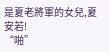是夏老將軍的女兒,夏安若!
“啪”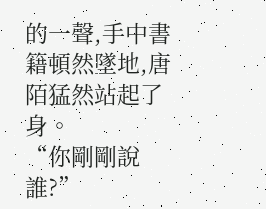的一聲,手中書籍頓然墜地,唐陌猛然站起了身。
“你剛剛說誰?”